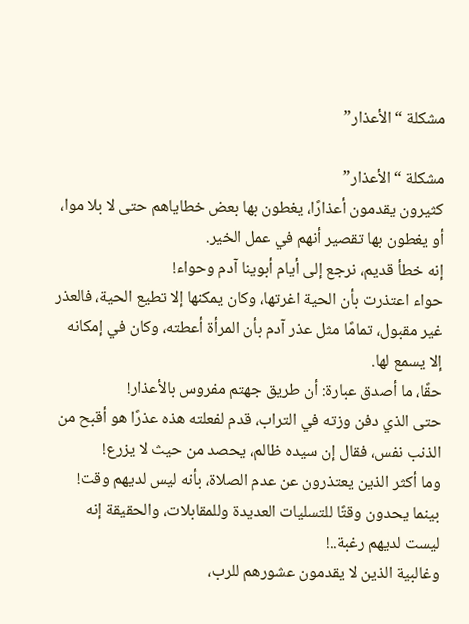مشكلة “الأعذار”

مشكلة “الأعذار”
كثيرون يقدمون أعذارًا، يغطون بها بعض خطاياهم حتى لا بلا موا، أو يغطون بها تقصير أنهم في عمل الخير.
إنه خطأ قديم، نرجع إلى أيام أبوينا آدم وحواء!
حواء اعتذرت بأن الحية اغرتها، وكان يمكنها إلا تطيع الحية، فالعذر غير مقبول، تمامًا مثل عذر آدم بأن المرأة أعطته، وكان في إمكانه إلا يسمع لها.
حقًا، ما أصدق عبارة: أن طريق جهتم مفروس بالأعذار!
حتى الذي دفن وزته في التراب، قدم لفعلته هذه عذرًا هو أقبح من الذنب نفس، فقال إن سيده ظالم، يحصد من حيث لا يزرع!
وما أكثر الذين يعتذرون عن عدم الصلاة، بأنه ليس لديهم وقت! بينما يحدون وقتًا للتسليات العديدة وللمقابلات، والحقيقة إنه ليست لديهم رغبة..!
وغالبية الذين لا يقدمون عشورهم للرب،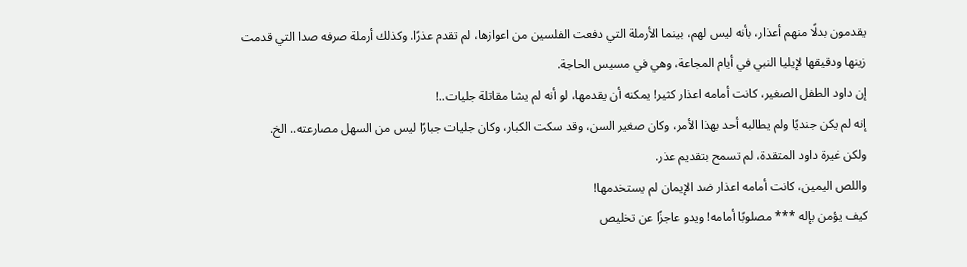يقدمون بدلًا منهم أعذار، بأنه ليس لهم، بينما الأرملة التي دفعت الفلسين من اعوازها، لم تقدم عذرًا. وكذلك أرملة صرفه صدا التي قدمت زينها ودقيقها لإيليا النبي في أيام المجاعة، وهي في مسيس الحاجة.
إن داود الطفل الصغير، كانت أمامه اعذار كثير! يمكنه أن يقدمها، لو أنه لم يشا مقاتلة جليات..!
إنه لم يكن جنديًا ولم يطالبه أحد بهذا الأمر، وكان صغير السن، وقد سكت الكبار، وكان جليات جبارًا ليس من السهل مصارعته.. الخ.
ولكن غيرة داود المتقدة، لم تسمح بتقديم عذر.
واللص اليمين، كانت أمامه اعذار ضد الإيمان لم يستخدمها!
كيف يؤمن بإله *** مصلوبًا أمامه! ويدو عاجزًا عن تخليص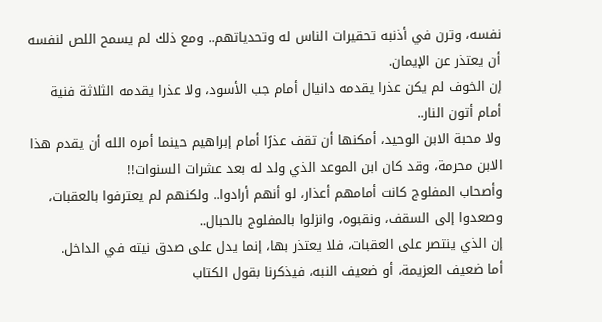نفسه، وترن في أذنبه تحقيرات الناس له وتحدياتهم.. ومع ذلك لم يسمح اللص لنفسه أن يعتذر عن الإيمان.
إن الخوف لم يكن عذرا يقدمه دانيال أمام جب الأسود، ولا عذرا يقدمه الثلاثة فنية أمام أتون النار..
ولا محبة الابن الوحيد، أمكنها أن تقف عذرًا أمام إبراهيم حينما أمره الله أن يقدم هذا الابن محرمة، وقد كان ابن الموعد الذي ولد له بعد عشرات السنوات!!
وأصحاب المفلوج كانت أمامهم أعذار، لو أنهم أرادوا.. ولكنهم لم يعترفوا بالعقبات، وصعدوا إلى السقف، ونقبوه، وانزلوا بالمفلوج بالحبال..
إن الذي ينتصر على العقبات، فلا يعتذر بها، إنما يدل على صدق نيته في الداخل.
أما ضعيف العزيمة، أو ضعيف النبه، فيذكرنا بقول الكتاب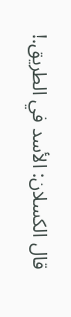قال الكسلان: الأسد في الطريق.!